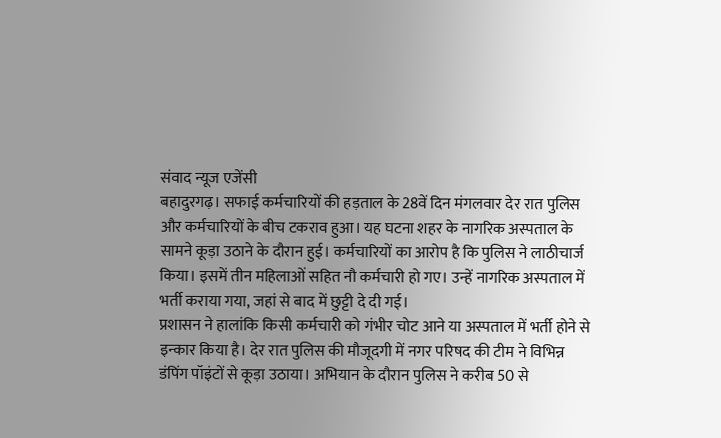संवाद न्यूज एजेंसी
बहादुरगढ़। सफाई कर्मचारियों की हड़ताल के 28वें दिन मंगलवार देर रात पुलिस और कर्मचारियों के बीच टकराव हुआ। यह घटना शहर के नागरिक अस्पताल के सामने कूड़ा उठाने के दौरान हुई। कर्मचारियों का आरोप है कि पुलिस ने लाठीचार्ज किया। इसमें तीन महिलाओं सहित नौ कर्मचारी हो गए। उन्हें नागरिक अस्पताल में भर्ती कराया गया, जहां से बाद में छुट्टी दे दी गई।
प्रशासन ने हालांकि किसी कर्मचारी को गंभीर चोट आने या अस्पताल में भर्ती होने से इन्कार किया है। देर रात पुलिस की मौजूदगी में नगर परिषद की टीम ने विभिन्न डंपिंग पॉइंटों से कूड़ा उठाया। अभियान के दौरान पुलिस ने करीब 50 से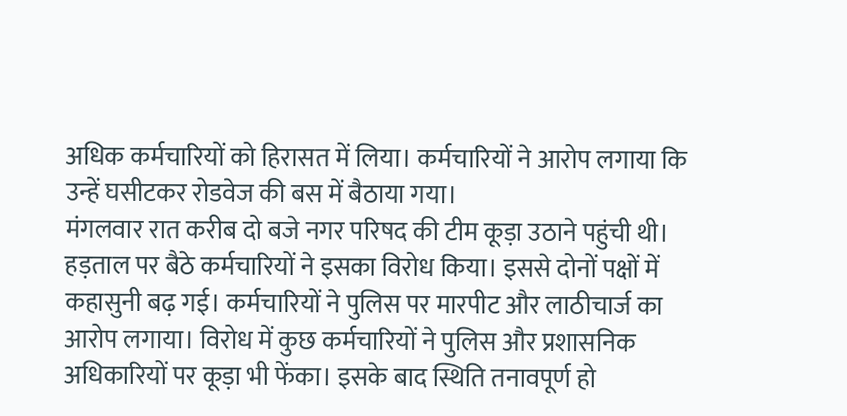अधिक कर्मचारियों को हिरासत में लिया। कर्मचारियों ने आरोप लगाया कि उन्हें घसीटकर रोडवेज की बस में बैठाया गया।
मंगलवार रात करीब दो बजे नगर परिषद की टीम कूड़ा उठाने पहुंची थी। हड़ताल पर बैठे कर्मचारियों ने इसका विरोध किया। इससे दोनों पक्षों में कहासुनी बढ़ गई। कर्मचारियों ने पुलिस पर मारपीट और लाठीचार्ज का आरोप लगाया। विरोध में कुछ कर्मचारियों ने पुलिस और प्रशासनिक अधिकारियों पर कूड़ा भी फेंका। इसके बाद स्थिति तनावपूर्ण हो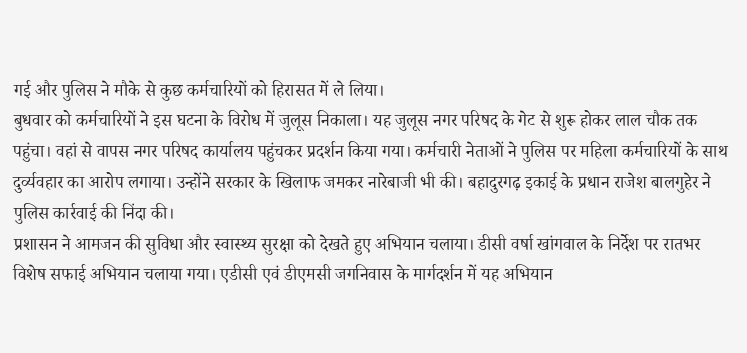गई और पुलिस ने मौके से कुछ कर्मचारियों को हिरासत में ले लिया।
बुधवार को कर्मचारियों ने इस घटना के विरोध में जुलूस निकाला। यह जुलूस नगर परिषद के गेट से शुरू होकर लाल चौक तक पहुंचा। वहां से वापस नगर परिषद कार्यालय पहुंचकर प्रदर्शन किया गया। कर्मचारी नेताओं ने पुलिस पर महिला कर्मचारियों के साथ दुर्व्यवहार का आरोप लगाया। उन्होंने सरकार के खिलाफ जमकर नारेबाजी भी की। बहादुरगढ़ इकाई के प्रधान राजेश बालगुहेर ने पुलिस कार्रवाई की निंदा की।
प्रशासन ने आमजन की सुविधा और स्वास्थ्य सुरक्षा को देखते हुए अभियान चलाया। डीसी वर्षा खांगवाल के निर्देश पर रातभर विशेष सफाई अभियान चलाया गया। एडीसी एवं डीएमसी जगनिवास के मार्गदर्शन में यह अभियान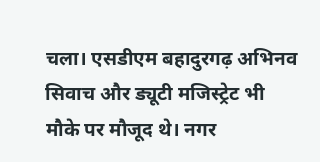चला। एसडीएम बहादुरगढ़ अभिनव सिवाच और ड्यूटी मजिस्ट्रेट भी मौके पर मौजूद थे। नगर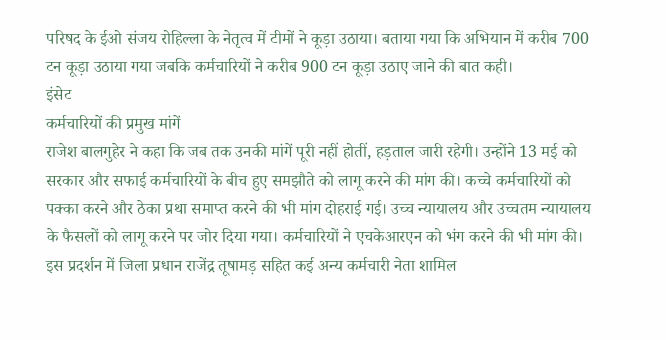परिषद के ईओ संजय रोहिल्ला के नेतृत्व में टीमों ने कूड़ा उठाया। बताया गया कि अभियान में करीब 700 टन कूड़ा उठाया गया जबकि कर्मचारियों ने करीब 900 टन कूड़ा उठाए जाने की बात कही।
इंसेट
कर्मचारियों की प्रमुख मांगें
राजेश बालगुहेर ने कहा कि जब तक उनकी मांगें पूरी नहीं होतीं, हड़ताल जारी रहेगी। उन्होंने 13 मई को सरकार और सफाई कर्मचारियों के बीच हुए समझौते को लागू करने की मांग की। कच्चे कर्मचारियों को पक्का करने और ठेका प्रथा समाप्त करने की भी मांग दोहराई गई। उच्च न्यायालय और उच्चतम न्यायालय के फैसलों को लागू करने पर जोर दिया गया। कर्मचारियों ने एचकेआरएन को भंग करने की भी मांग की। इस प्रदर्शन में जिला प्रधान राजेंद्र तूषामड़ सहित कई अन्य कर्मचारी नेता शामिल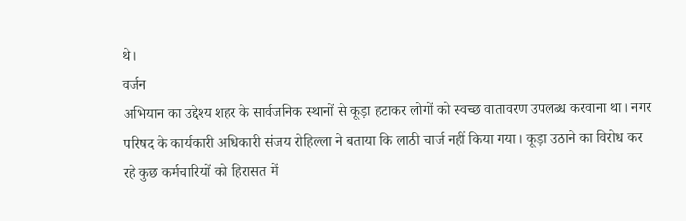थे।
वर्जन
अभियान का उद्देश्य शहर के सार्वजनिक स्थानों से कूड़ा हटाकर लोगों को स्वच्छ वातावरण उपलब्ध करवाना था। नगर परिषद के कार्यकारी अधिकारी संजय रोहिल्ला ने बताया कि लाठी चार्ज नहीं किया गया। कूड़ा उठाने का विरोध कर रहे कुछ कर्मचारियों को हिरासत में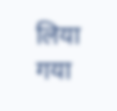लिया गया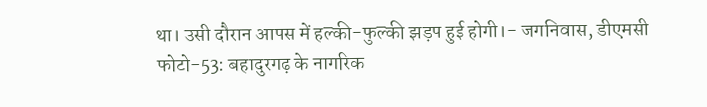था। उसी दौरान आपस में हल्की-फुल्की झड़प हुई होगी।- जगनिवास, डीएमसी
फोटो-53: बहादुरगढ़ के नागरिक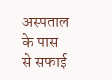अस्पताल के पास से सफाई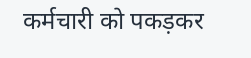कर्मचारी को पकड़कर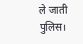ले जाती पुलिस।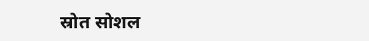स्रोत सोशल